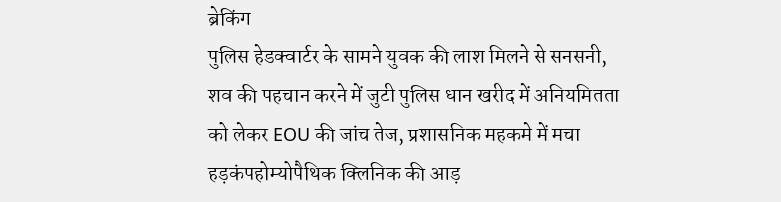ब्रेकिंग
पुलिस हेडक्वार्टर के सामने युवक की लाश मिलने से सनसनी, शव की पहचान करने में जुटी पुलिस धान खरीद में अनियमितता को लेकर EOU की जांच तेज, प्रशासनिक महकमे में मचा हड़कंपहोम्योपैथिक क्लिनिक की आड़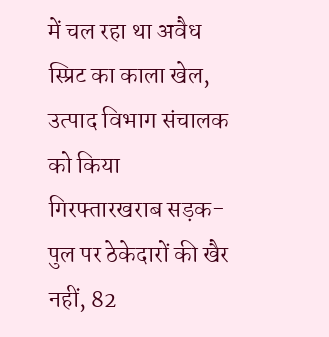में चल रहा था अवैध स्प्रिट का काला खेल, उत्पाद विभाग संचालक को किया गिरफ्तारखराब सड़क-पुल पर ठेकेदारों की खैर नहीं, 82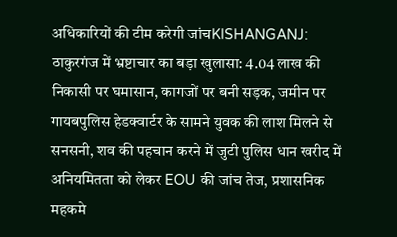अधिकारियों की टीम करेगी जांचKISHANGANJ: ठाकुरगंज में भ्रष्टाचार का बड़ा खुलासा: 4.04 लाख की निकासी पर घमासान, कागजों पर बनी सड़क, जमीन पर गायबपुलिस हेडक्वार्टर के सामने युवक की लाश मिलने से सनसनी, शव की पहचान करने में जुटी पुलिस धान खरीद में अनियमितता को लेकर EOU की जांच तेज, प्रशासनिक महकमे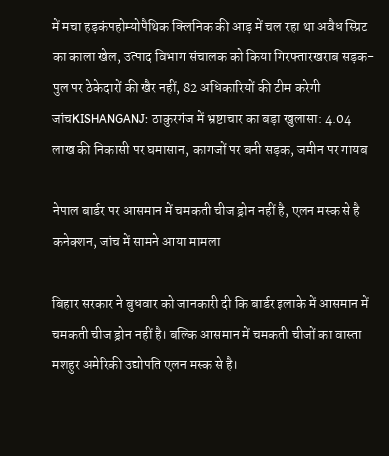में मचा हड़कंपहोम्योपैथिक क्लिनिक की आड़ में चल रहा था अवैध स्प्रिट का काला खेल, उत्पाद विभाग संचालक को किया गिरफ्तारखराब सड़क-पुल पर ठेकेदारों की खैर नहीं, 82 अधिकारियों की टीम करेगी जांचKISHANGANJ: ठाकुरगंज में भ्रष्टाचार का बड़ा खुलासा: 4.04 लाख की निकासी पर घमासान, कागजों पर बनी सड़क, जमीन पर गायब

नेपाल बार्डर पर आसमान में चमकती चीज ड्रोन नहीं है, एलन मस्क से है कनेक्शन, जांच में सामने आया मामला

बिहार सरकार ने बुधवार को जानकारी दी कि बार्डर इलाके में आसमान में चमकती चीज ड्रोन नहीं है। बल्कि आसमान में चमकती चीजों का वास्ता मशहुर अमेरिकी उद्योपति एलन मस्क से है।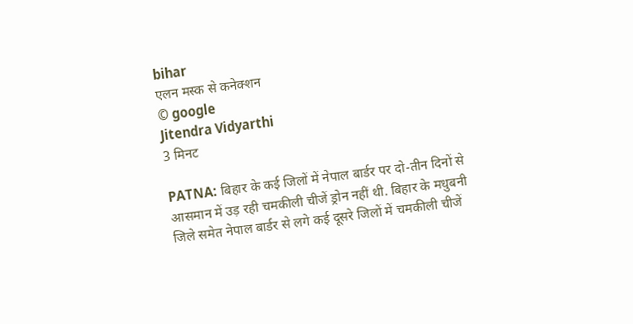bihar
एलन मस्क से कनेक्शन
© google
Jitendra Vidyarthi
3 मिनट

PATNA: बिहार के कई जिलों में नेपाल बार्डर पर दो-तीन दिनों से आसमान में उड़ रही चमकीली चीजें ड्रोन नहीं थी. बिहार के मधुबनी जिले समेत नेपाल बार्डर से लगे कई दूसरे जिलों में चमकीली चीजें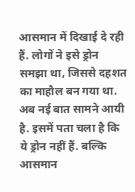आसमान में दिखाई दे रही हैं. लोगों ने इसे ड्रोन समझा था, जिससे दहशत का माहौल बन गया था. अब नई बात सामने आयी है. इसमें पता चला है कि ये ड्रोन नहीं हैं. बल्कि आसमान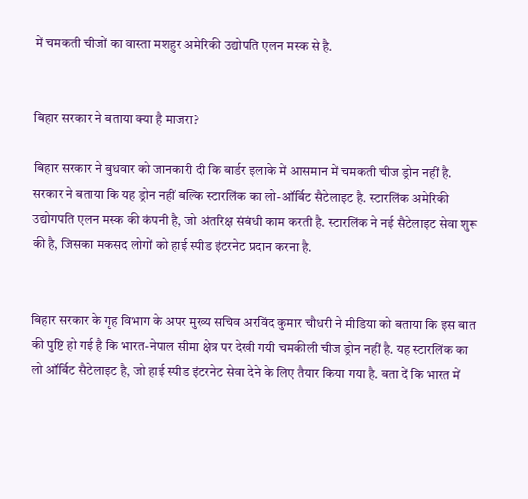में चमकती चीजों का वास्ता मशहुर अमेरिकी उद्योपति एलन मस्क से है.


बिहार सरकार ने बताया क्या है माजरा?

बिहार सरकार ने बुधवार को जानकारी दी कि बार्डर इलाके में आसमान में चमकती चीज ड्रोन नहीं है. सरकार ने बताया कि यह ड्रोन नहीं बल्कि स्टारलिंक का लो-ऑर्बिट सैटेलाइट है. स्टारलिंक अमेरिकी उद्योगपति एलन मस्क की कंपनी है, जो अंतरिक्ष संबंधी काम करती है. स्टारलिंक ने नई सैटेलाइट सेवा शुरू की है, जिसका मकसद लोगों को हाई स्पीड इंटरनेट प्रदान करना है.


बिहार सरकार के गृह विभाग के अपर मुख्य सचिव अरविंद कुमार चौधरी ने मीडिया को बताया कि इस बात की पुष्टि हो गई है कि भारत-नेपाल सीमा क्षेत्र पर देखी गयी चमकीली चीज ड्रोन नहीं है. यह स्टारलिंक का लो ऑर्बिट सैटेलाइट है, जो हाई स्पीड इंटरनेट सेवा देने के लिए तैयार किया गया है. बता दें कि भारत में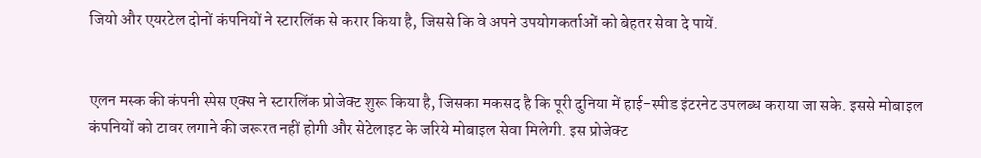जियो और एयरटेल दोनों कंपनियों ने स्टारलिंक से करार किया है, जिससे कि वे अपने उपयोगकर्ताओं को बेहतर सेवा दे पायें.


एलन मस्क की कंपनी स्पेस एक्स ने स्टारलिंक प्रोजेक्ट शुरू किया है, जिसका मकसद है कि पूरी दुनिया में हाई-स्पीड इंटरनेट उपलब्ध कराया जा सके. इससे मोबाइल कंपनियों को टावर लगाने की जरूरत नहीं होगी और सेटेलाइट के जरिये मोबाइल सेवा मिलेगी. इस प्रोजेक्ट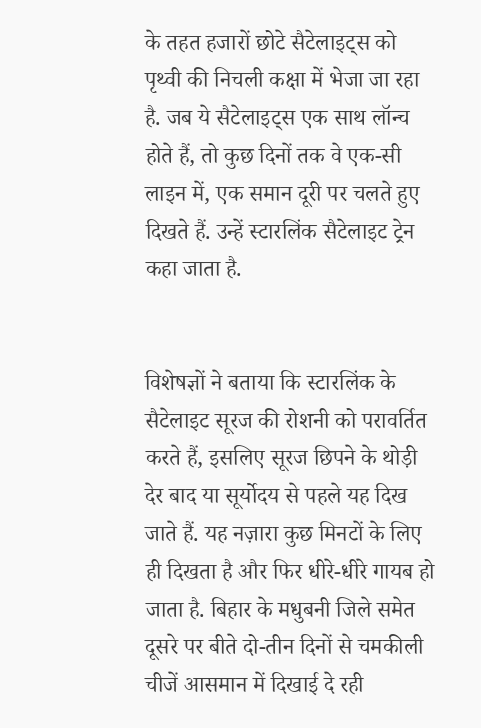के तहत हजारों छोटे सैटेलाइट्स को पृथ्वी की निचली कक्षा में भेजा जा रहा है. जब ये सैटेलाइट्स एक साथ लॉन्च होते हैं, तो कुछ दिनों तक वे एक-सी लाइन में, एक समान दूरी पर चलते हुए दिखते हैं. उन्हें स्टारलिंक सैटेलाइट ट्रेन कहा जाता है.


विशेषज्ञों ने बताया कि स्टारलिंक के सैटेलाइट सूरज की रोशनी को परावर्तित करते हैं, इसलिए सूरज छिपने के थोड़ी देर बाद या सूर्योदय से पहले यह दिख जाते हैं. यह नज़ारा कुछ मिनटों के लिए ही दिखता है और फिर धीरे-धीरे गायब हो जाता है. बिहार के मधुबनी जिले समेत दूसरे पर बीते दो-तीन दिनों से चमकीली चीजें आसमान में दिखाई दे रही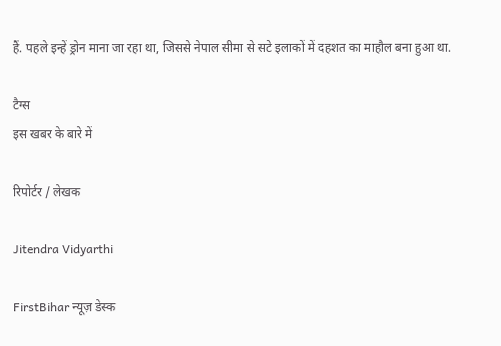हैं. पहले इन्हें ड्रोन माना जा रहा था, जिससे नेपाल सीमा से सटे इलाकों में दहशत का माहौल बना हुआ था.

टैग्स
इस खबर के बारे में

रिपोर्टर / लेखक

Jitendra Vidyarthi

FirstBihar न्यूज़ डेस्क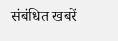संबंधित खबरें